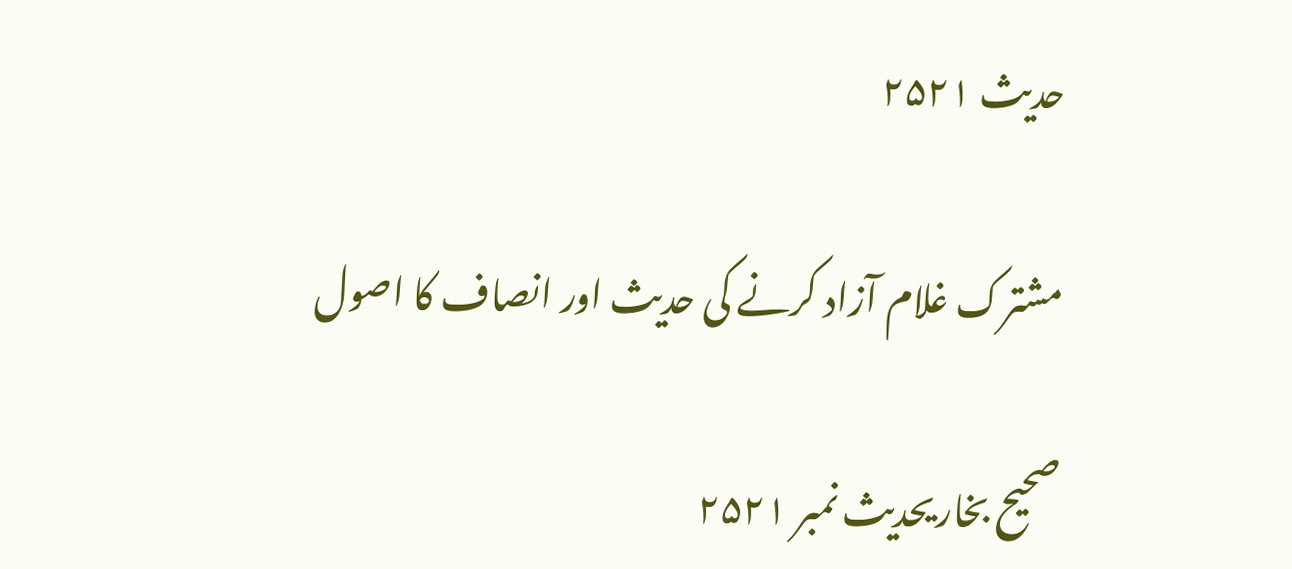حدیث ۲۵۲۱

مشترک غلام آزاد کرنے کی حدیث اور انصاف کا اصول

صحیح بخاریحدیث نمبر ۲۵۲۱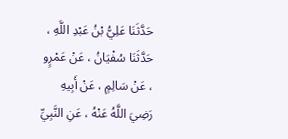حَدَّثَنَا عَلِيُّ بْنُ عَبْدِ اللَّهِ ، حَدَّثَنَا سُفْيَانُ ، عَنْ عَمْرٍو ، عَنْ سَالِمٍ ، عَنْ أَبِيهِ رَضِيَ اللَّهُ عَنْهُ ، عَنِ النَّبِيِّ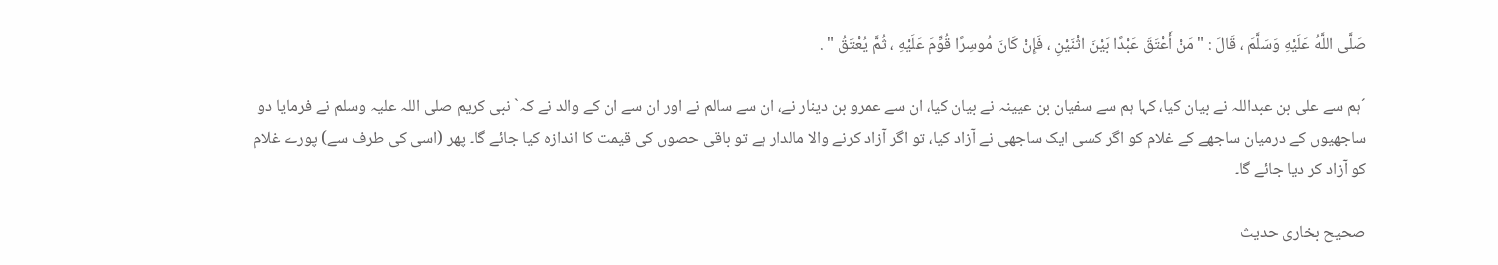صَلَّى اللَّهُ عَلَيْهِ وَسَلَّمَ ، قَالَ : "مَنْ أَعْتَقَ عَبْدًا بَيْنَ اثْنَيْنِ ، فَإِنْ كَانَ مُوسِرًا قُوِّمَ عَلَيْهِ ، ثُمَّ يُعْتَقُ " .

´ہم سے علی بن عبداللہ نے بیان کیا، کہا ہم سے سفیان بن عیینہ نے بیان کیا، ان سے عمرو بن دینار نے، ان سے سالم نے اور ان سے ان کے والد نے کہ` نبی کریم صلی اللہ علیہ وسلم نے فرمایا دو ساجھیوں کے درمیان ساجھے کے غلام کو اگر کسی ایک ساجھی نے آزاد کیا، تو اگر آزاد کرنے والا مالدار ہے تو باقی حصوں کی قیمت کا اندازہ کیا جائے گا۔ پھر (اسی کی طرف سے) پورے غلام کو آزاد کر دیا جائے گا۔

صحیح بخاری حدیث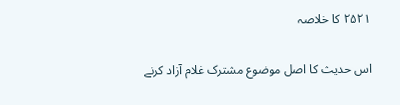۲۵۲۱ کا خلاصہ

اس حدیث کا اصل موضوع مشترک غلام آزاد کرنے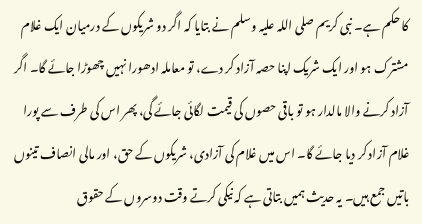کا حکم ہے۔ نبی کریم صلی اللہ علیہ وسلم نے بتایا کہ اگر دو شریکوں کے درمیان ایک غلام مشترک ہو اور ایک شریک اپنا حصہ آزاد کر دے، تو معاملہ ادھورا نہیں چھوڑا جائے گا۔ اگر آزاد کرنے والا مالدار ہو تو باقی حصوں کی قیمت لگائی جائے گی، پھر اس کی طرف سے پورا غلام آزاد کر دیا جائے گا۔ اس میں غلام کی آزادی، شریکوں کے حق، اور مالی انصاف تینوں باتیں جمع ہیں۔ یہ حدیث ہمیں بتاتی ہے کہ نیکی کرتے وقت دوسروں کے حقوق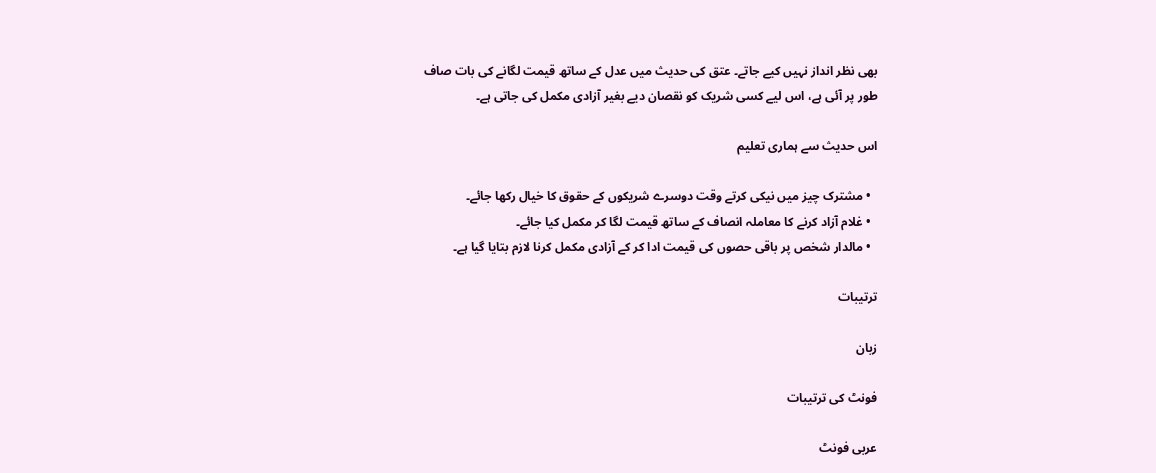بھی نظر انداز نہیں کیے جاتے۔ عتق کی حدیث میں عدل کے ساتھ قیمت لگانے کی بات صاف طور پر آئی ہے، اس لیے کسی شریک کو نقصان دیے بغیر آزادی مکمل کی جاتی ہے۔

اس حدیث سے ہماری تعلیم

  • مشترک چیز میں نیکی کرتے وقت دوسرے شریکوں کے حقوق کا خیال رکھا جائے۔
  • غلام آزاد کرنے کا معاملہ انصاف کے ساتھ قیمت لگا کر مکمل کیا جائے۔
  • مالدار شخص پر باقی حصوں کی قیمت ادا کر کے آزادی مکمل کرنا لازم بتایا گیا ہے۔

ترتیبات

زبان

فونٹ کی ترتیبات

عربی فونٹ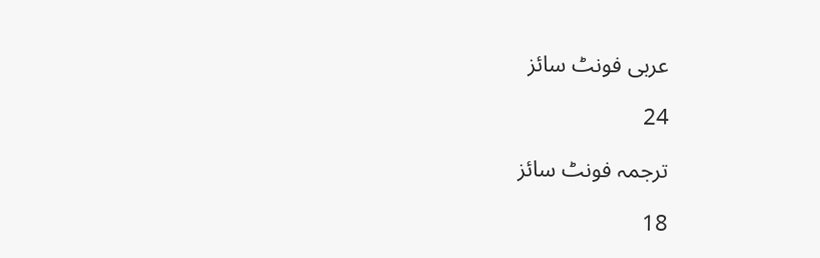عربی فونٹ سائز

24

ترجمہ فونٹ سائز

18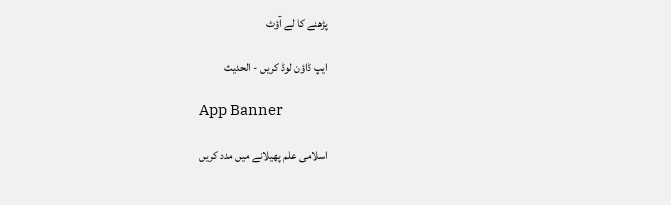پڑھنے کا لے آؤٹ

ایپ ڈاؤن لوڈ کریں - الحدیث

App Banner

اسلامی علم پھیلانے میں مدد کریں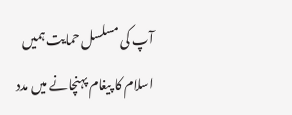آپ کی مسلسل حمایت ہمیں اسلام کا پیغام پہنچانے میں مدد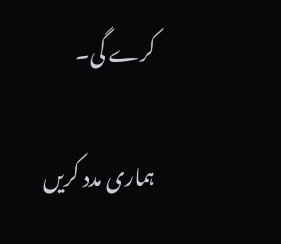کرے گی۔

ہماری مدد کریں